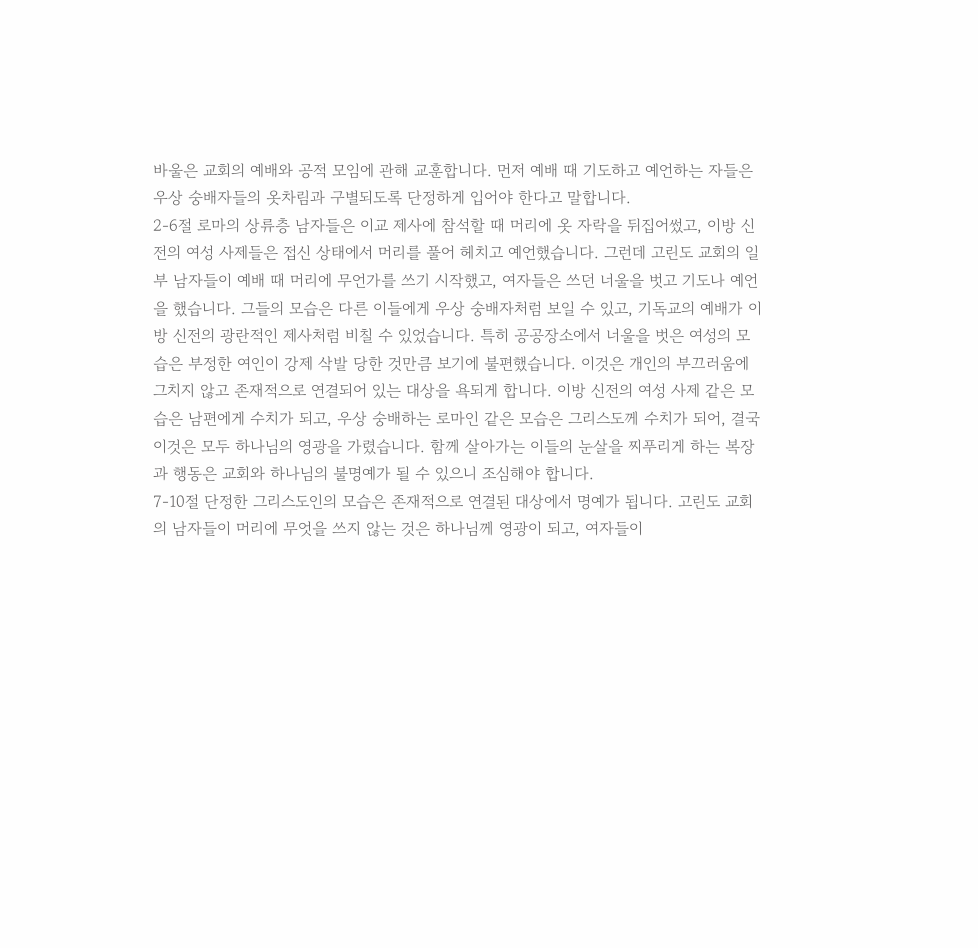바울은 교회의 예배와 공적 모임에 관해 교훈합니다. 먼저 예배 때 기도하고 예언하는 자들은 우상 숭배자들의 옷차림과 구별되도록 단정하게 입어야 한다고 말합니다.
2-6절 로마의 상류층 남자들은 이교 제사에 참석할 때 머리에 옷 자락을 뒤집어썼고, 이방 신전의 여성 사제들은 접신 상태에서 머리를 풀어 헤치고 예언했습니다. 그런데 고린도 교회의 일부 남자들이 예배 때 머리에 무언가를 쓰기 시작했고, 여자들은 쓰던 너울을 벗고 기도나 예언을 했습니다. 그들의 모습은 다른 이들에게 우상 숭배자처럼 보일 수 있고, 기독교의 예배가 이방 신전의 광란적인 제사처럼 비칠 수 있었습니다. 특히 공공장소에서 너울을 벗은 여성의 모습은 부정한 여인이 강제 삭발 당한 것만큼 보기에 불편했습니다. 이것은 개인의 부끄러움에 그치지 않고 존재적으로 연결되어 있는 대상을 욕되게 합니다. 이방 신전의 여성 사제 같은 모습은 남편에게 수치가 되고, 우상 숭배하는 로마인 같은 모습은 그리스도께 수치가 되어, 결국 이것은 모두 하나님의 영광을 가렸습니다. 함께 살아가는 이들의 눈살을 찌푸리게 하는 복장과 행동은 교회와 하나님의 불명예가 될 수 있으니 조심해야 합니다.
7-10절 단정한 그리스도인의 모습은 존재적으로 연결된 대상에서 명예가 됩니다. 고린도 교회의 남자들이 머리에 무엇을 쓰지 않는 것은 하나님께 영광이 되고, 여자들이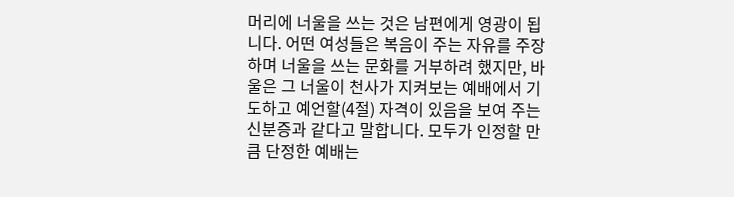머리에 너울을 쓰는 것은 남편에게 영광이 됩니다. 어떤 여성들은 복음이 주는 자유를 주장하며 너울을 쓰는 문화를 거부하려 했지만, 바울은 그 너울이 천사가 지켜보는 예배에서 기도하고 예언할(4절) 자격이 있음을 보여 주는 신분증과 같다고 말합니다. 모두가 인정할 만큼 단정한 예배는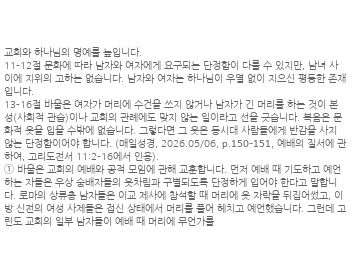교회와 하나님의 명예를 높입니다.
11-12절 문화에 따라 남자와 여자에게 요구되는 단정함이 다를 수 있지만, 남녀 사이에 지위의 고하는 없습니다. 남자와 여자는 하나님이 우열 없이 지으신 평등한 존재입니다.
13-16절 바울은 여자가 머리에 수건을 쓰지 않거나 남자가 긴 머리를 하는 것이 본성(사회적 관습)이나 교회의 관례에도 맞지 않는 일이라고 선을 긋습니다. 복음은 문화적 옷을 입을 수밖에 없습니다. 그렇다면 그 옷은 동시대 사람들에게 반감을 사지 않는 단정함이어야 합니다. (매일성경, 2026.05/06, p.150-151, 예배의 질서에 관하여, 고리도전서 11:2-16에서 인용).
① 바울은 교회의 예배와 공적 모임에 관해 교훈합니다. 먼저 예배 때 기도하고 예언하는 자들은 우상 숭배자들의 옷차림과 구별되도록 단정하게 입어야 한다고 말합니다. 로마의 상류층 남자들은 이교 제사에 참석할 때 머리에 옷 자락을 뒤집어썼고, 이방 신전의 여성 사제들은 접신 상태에서 머리를 풀어 헤치고 예언했습니다. 그런데 고린도 교회의 일부 남자들이 예배 때 머리에 무언가를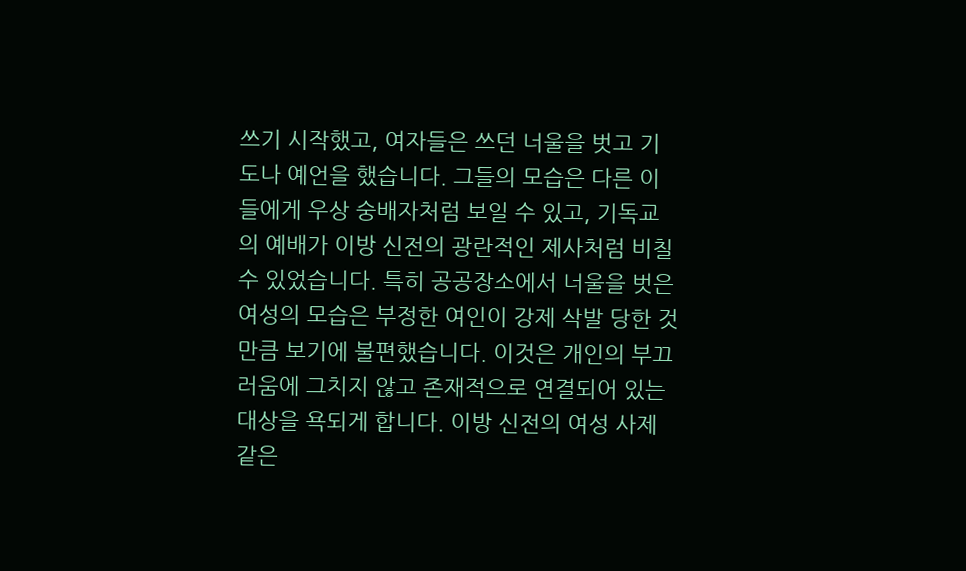쓰기 시작했고, 여자들은 쓰던 너울을 벗고 기도나 예언을 했습니다. 그들의 모습은 다른 이들에게 우상 숭배자처럼 보일 수 있고, 기독교의 예배가 이방 신전의 광란적인 제사처럼 비칠 수 있었습니다. 특히 공공장소에서 너울을 벗은 여성의 모습은 부정한 여인이 강제 삭발 당한 것만큼 보기에 불편했습니다. 이것은 개인의 부끄러움에 그치지 않고 존재적으로 연결되어 있는 대상을 욕되게 합니다. 이방 신전의 여성 사제 같은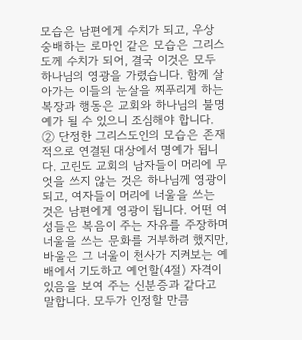모습은 남편에게 수치가 되고, 우상 숭배하는 로마인 같은 모습은 그리스도께 수치가 되어, 결국 이것은 모두 하나님의 영광을 가렸습니다. 함께 살아가는 이들의 눈살을 찌푸리게 하는 복장과 행동은 교회와 하나님의 불명예가 될 수 있으니 조심해야 합니다.
② 단정한 그리스도인의 모습은 존재적으로 연결된 대상에서 명예가 됩니다. 고린도 교회의 남자들이 머리에 무엇을 쓰지 않는 것은 하나님께 영광이 되고, 여자들이 머리에 너울을 쓰는 것은 남편에게 영광이 됩니다. 어떤 여성들은 복음이 주는 자유를 주장하며 너울을 쓰는 문화를 거부하려 했지만, 바울은 그 너울이 천사가 지켜보는 예배에서 기도하고 예언할(4절) 자격이 있음을 보여 주는 신분증과 같다고 말합니다. 모두가 인정할 만큼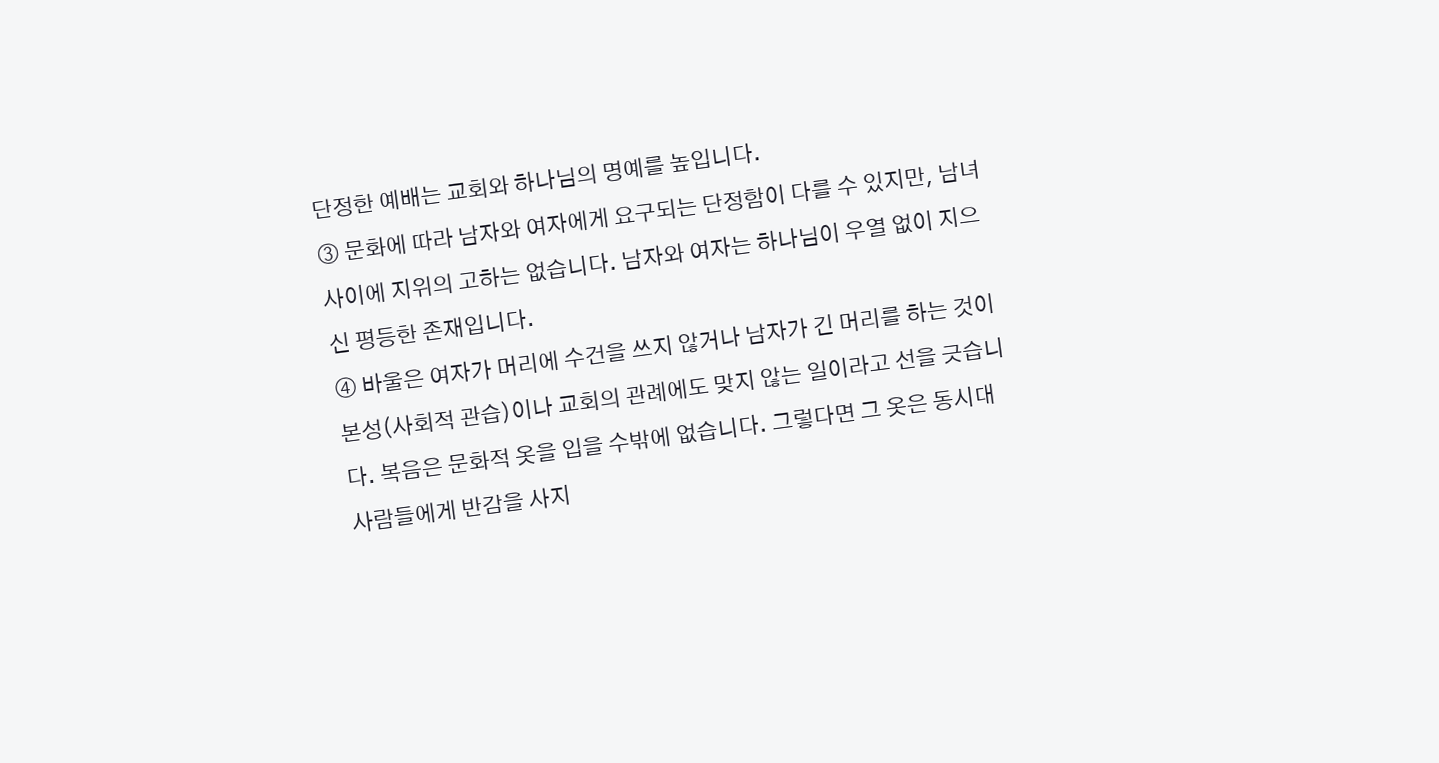단정한 예배는 교회와 하나님의 명예를 높입니다.
③ 문화에 따라 남자와 여자에게 요구되는 단정함이 다를 수 있지만, 남녀 사이에 지위의 고하는 없습니다. 남자와 여자는 하나님이 우열 없이 지으신 평등한 존재입니다.
④ 바울은 여자가 머리에 수건을 쓰지 않거나 남자가 긴 머리를 하는 것이 본성(사회적 관습)이나 교회의 관례에도 맞지 않는 일이라고 선을 긋습니다. 복음은 문화적 옷을 입을 수밖에 없습니다. 그렇다면 그 옷은 동시대 사람들에게 반감을 사지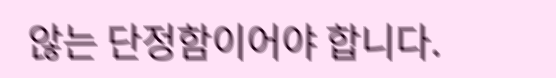않는 단정함이어야 합니다.